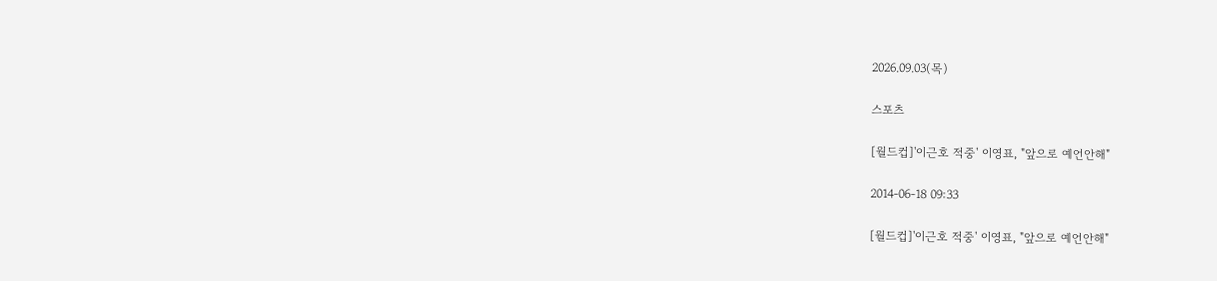2026.09.03(목)

스포츠

[월드컵]'이근호 적중' 이영표, "앞으로 예언안해"

2014-06-18 09:33

[월드컵]'이근호 적중' 이영표, "앞으로 예언안해"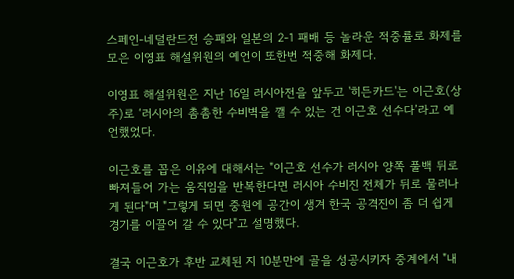스페인-네덜란드전 승패와 일본의 2-1 패배 등 놀라운 적중률로 화제를 모은 이영표 해설위원의 예언이 또한번 적중해 화제다.

이영표 해설위원은 지난 16일 러시아전을 앞두고 '히든카드'는 이근호(상주)로 ‘러시아의 촘촘한 수비벽을 깰 수 있는 건 이근호 선수다’라고 예언했었다.

이근호를 꼽은 이유에 대해서는 "이근호 선수가 러시아 양쪽 풀백 뒤로 빠져들어 가는 움직임을 반복한다면 러시아 수비진 전체가 뒤로 물러나게 된다"며 "그렇게 되면 중원에 공간이 생겨 한국 공격진이 좀 더 쉽게 경기를 이끌어 갈 수 있다"고 설명했다.

결국 이근호가 후반 교체된 지 10분만에 골을 성공시키자 중계에서 "내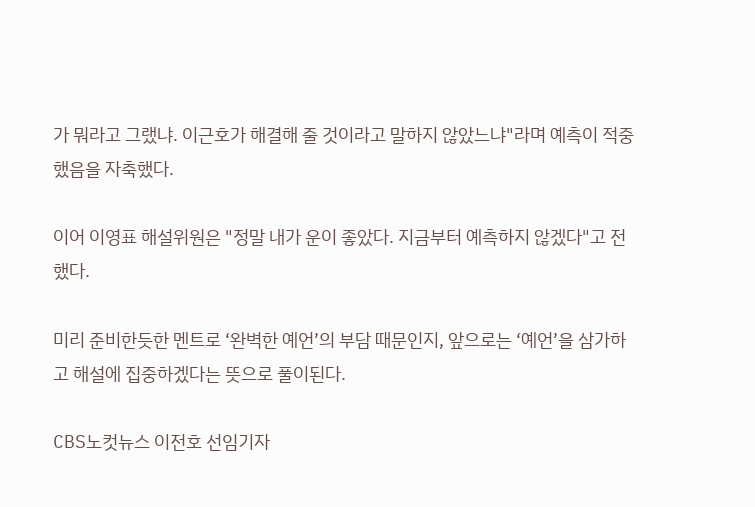가 뭐라고 그랬냐. 이근호가 해결해 줄 것이라고 말하지 않았느냐"라며 예측이 적중했음을 자축했다.

이어 이영표 해설위원은 "정말 내가 운이 좋았다. 지금부터 예측하지 않겠다"고 전했다.

미리 준비한듯한 멘트로 ‘완벽한 예언’의 부담 때문인지, 앞으로는 ‘예언’을 삼가하고 해설에 집중하겠다는 뜻으로 풀이된다.

CBS노컷뉴스 이전호 선임기자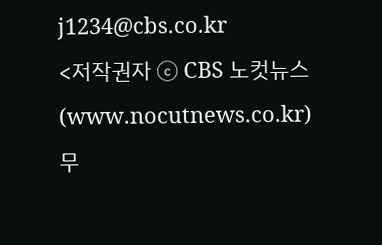j1234@cbs.co.kr
<저작권자 ⓒ CBS 노컷뉴스(www.nocutnews.co.kr) 무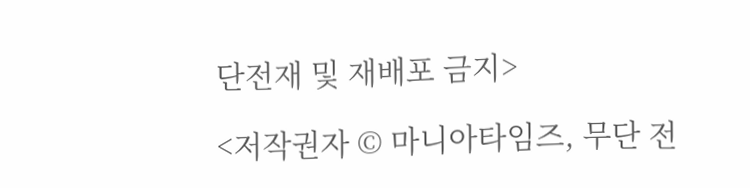단전재 및 재배포 금지>

<저작권자 © 마니아타임즈, 무단 전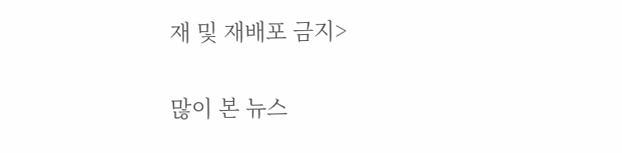재 및 재배포 금지>

많이 본 뉴스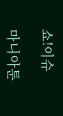쇼!이슈

마니아툰